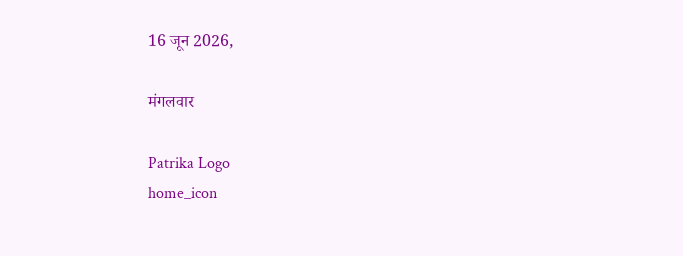16 जून 2026,

मंगलवार

Patrika Logo
home_icon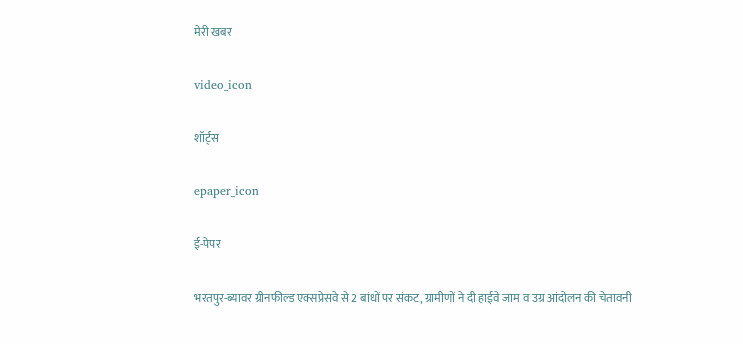मेरी खबर

video_icon

शॉर्ट्स

epaper_icon

ई-पेपर

भरतपुर-ब्यावर ग्रीनफील्ड एक्सप्रेसवे से 2 बांधों पर संकट, ग्रामीणों ने दी हाईवे जाम व उग्र आंदोलन की चेतावनी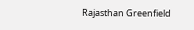Rajasthan Greenfield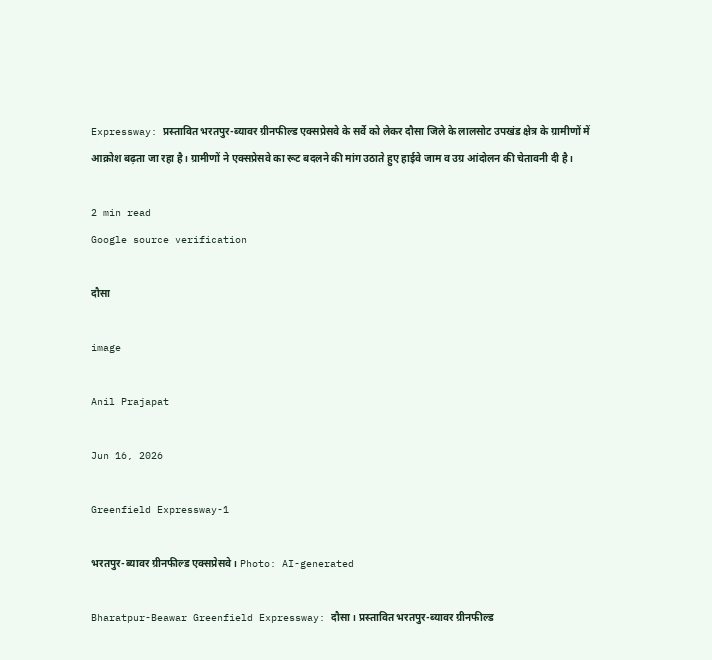Expressway: प्रस्तावित भरतपुर-ब्यावर ग्रीनफील्ड एक्सप्रेसवे के सर्वे को लेकर दौसा जिले के लालसोट उपखंड क्षेत्र के ग्रामीणों में आक्रोश बढ़ता जा रहा है। ग्रामीणों ने एक्सप्रेसवे का रूट बदलने की मांग उठाते हुए हाईवे जाम व उग्र आंदोलन की चेतावनी दी है।

2 min read
Google source verification

दौसा

image

Anil Prajapat

Jun 16, 2026

Greenfield Expressway-1

भरतपुर-ब्यावर ग्रीनफील्ड एक्सप्रेसवे। Photo: AI-generated

Bharatpur-Beawar Greenfield Expressway: दौसा। प्रस्तावित भरतपुर-ब्यावर ग्रीनफील्ड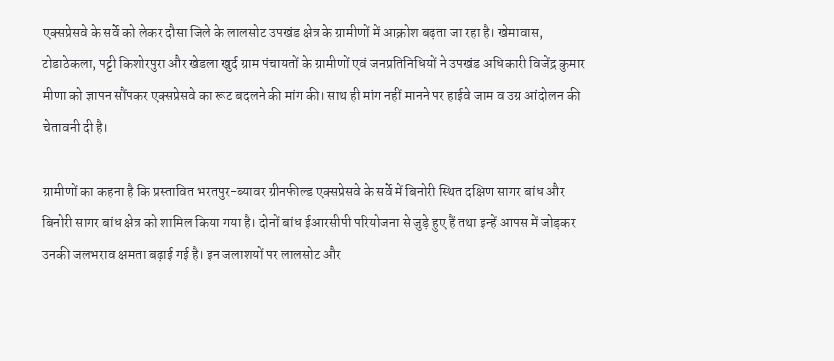एक्सप्रेसवे के सर्वे को लेकर दौसा जिले के लालसोट उपखंड क्षेत्र के ग्रामीणों में आक्रोश बढ़ता जा रहा है। खेमावास, टोडाठेकला, पट्टी किशोरपुरा और खेडला खुर्द ग्राम पंचायतों के ग्रामीणों एवं जनप्रतिनिधियों ने उपखंड अधिकारी विजेंद्र कुमार मीणा को ज्ञापन सौंपकर एक्सप्रेसवे का रूट बदलने की मांग की। साथ ही मांग नहीं मानने पर हाईवे जाम व उग्र आंदोलन की चेतावनी दी है।

ग्रामीणों का कहना है कि प्रस्तावित भरतपुर-ब्यावर ग्रीनफील्ड एक्सप्रेसवे के सर्वे में बिनोरी स्थित दक्षिण सागर बांध और बिनोरी सागर बांध क्षेत्र को शामिल किया गया है। दोनों बांध ईआरसीपी परियोजना से जुड़े हुए हैं तथा इन्हें आपस में जोड़कर उनकी जलभराव क्षमता बढ़ाई गई है। इन जलाशयों पर लालसोट और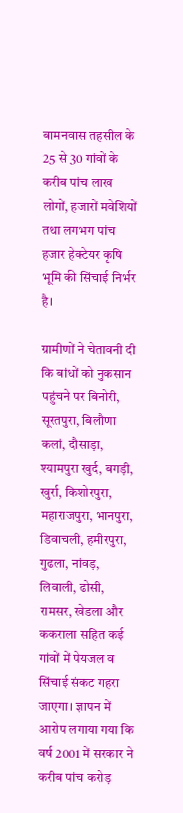बामनवास तहसील के 25 से 30 गांवों के करीब पांच लाख लोगों, हजारों मवेशियों तथा लगभग पांच हजार हेक्टेयर कृषि भूमि की सिंचाई निर्भर है।

ग्रामीणों ने चेतावनी दी कि बांधों को नुकसान पहुंचने पर बिनोरी, सूरतपुरा, बिलौणा कलां, दौसाड़ा, श्यामपुरा खुर्द, बगड़ी, खुर्रा, किशोरपुरा, महाराजपुरा, भानपुरा, डिवाचली, हमीरपुरा, गुढला, नांवड़, लिवाली, ढोसी, रामसर, खेडला और ककराला सहित कई गांवों में पेयजल व सिंचाई संकट गहरा जाएगा। ज्ञापन में आरोप लगाया गया कि वर्ष 2001 में सरकार ने करीब पांच करोड़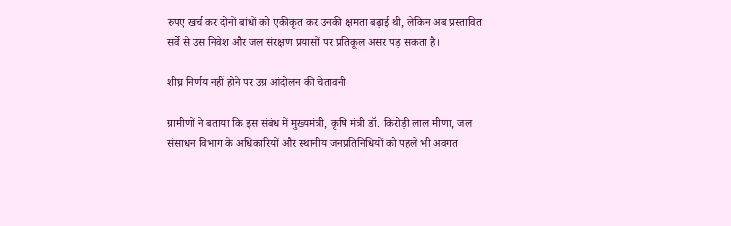रुपए खर्च कर दोनों बांधों को एकीकृत कर उनकी क्षमता बढ़ाई थी, लेकिन अब प्रस्तावित सर्वे से उस निवेश और जल संरक्षण प्रयासों पर प्रतिकूल असर पड़ सकता है।

शीघ्र निर्णय नहीं होने पर उग्र आंदोलन की चेतावनी

ग्रामीणों ने बताया कि इस संबंध में मुख्यमंत्री, कृषि मंत्री डॉ. किरोड़ी लाल मीणा, जल संसाधन विभाग के अधिकारियों और स्थानीय जनप्रतिनिधियों को पहले भी अवगत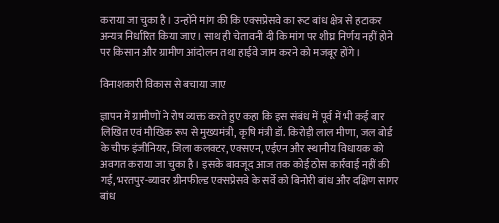कराया जा चुका है। उन्होंने मांग की कि एक्सप्रेसवे का रूट बांध क्षेत्र से हटाकर अन्यत्र निर्धारित किया जाए। साथ ही चेतावनी दी कि मांग पर शीघ्र निर्णय नहीं होने पर किसान और ग्रामीण आंदोलन तथा हाईवे जाम करने को मजबूर होंगे।

विनाशकारी विकास से बचाया जाए

ज्ञापन में ग्रामीणों ने रोष व्यक्त करते हुए कहा कि इस संबंध में पूर्व में भी कई बार लिखित एवं मौखिक रूप से मुख्यमंत्री, कृषि मंत्री डॉ. किरोड़ी लाल मीणा, जल बोर्ड के चीफ इंजीनियर, जिला कलक्टर, एक्सएन, एईएन और स्थानीय विधायक को अवगत कराया जा चुका है। इसके बावजूद आज तक कोई ठोस कार्रवाई नहीं की गई, भरतपुर-ब्यावर ग्रीनफील्ड एक्सप्रेसवे के सर्वे को बिनोरी बांध और दक्षिण सागर बांध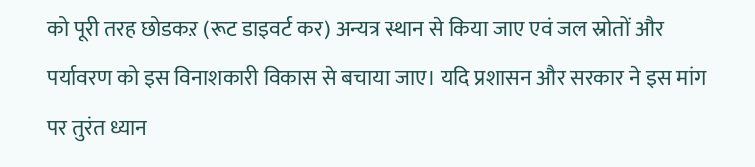को पूरी तरह छोडकऱ (रूट डाइवर्ट कर) अन्यत्र स्थान से किया जाए एवं जल स्रोतों और पर्यावरण को इस विनाशकारी विकास से बचाया जाए। यदि प्रशासन और सरकार ने इस मांग पर तुरंत ध्यान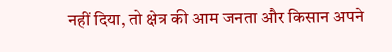नहीं दिया, तो क्षेत्र की आम जनता और किसान अपने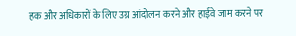हक और अधिकारों के लिए उग्र आंदोलन करने और हाईवे जाम करने पर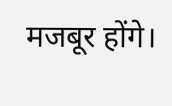मजबूर होंगे।